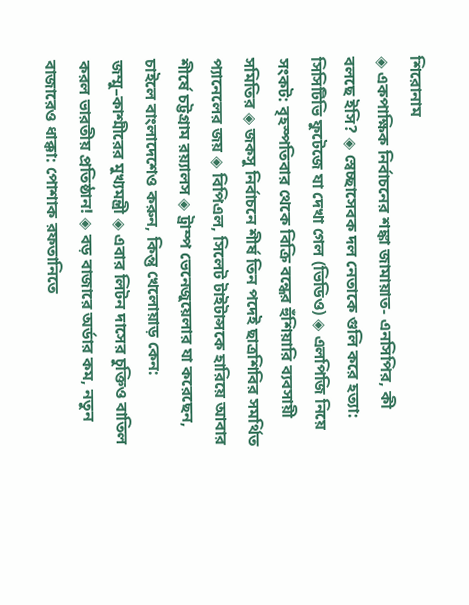শিরোনাম
◈ একপাক্ষিক নির্বাচনের শঙ্কা জামায়াত- এনসিপির, কী বলছে ইসি? ◈ স্বেচ্ছাসেবক দল নেতাকে গুলি করে হত্যা: সিসিটিভি ফুটেজে যা দেখা গেল (ভিডিও) ◈ এলপিজি নিয়ে সংকট: বৃহস্পতিবার থেকে বিক্রি বন্ধের হুঁশিয়ারি ব্যবসায়ী সমিতির ◈ জকসু নির্বাচনে শীর্ষ তিন পদেই ছাত্রশিবির সমর্থিত প্যানেলের জয় ◈ বি‌পিএল, সিলেট টাইটান্স‌কে হারিয়ে আবার শী‌র্ষে চট্টগ্রাম রয়‌্যালস ◈ ট্রাম্প ভেনেজুয়েলার যা করেছেন, চাইলে বাংলাদেশেও করুন, কিন্তু খেলোয়াড় কেন: জম্মু–কাশ্মীরের মুখ্যমন্ত্রী ◈ এবার লিটন দাসের চুক্তিও বাতিল করল ভারতীয় প্রতিষ্ঠান! ◈ বড় বাজারে অর্ডার কম, নতুন বাজারেও ধাক্কা: পোশাক রফতানিতে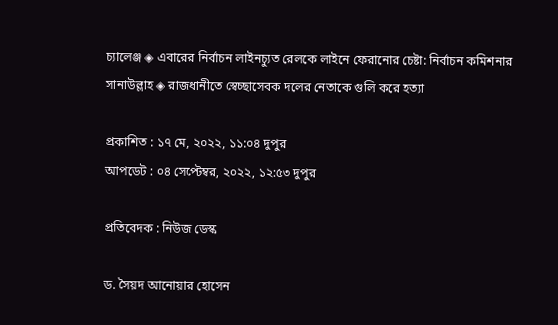চ্যালেঞ্জ ◈ এবারের নির্বাচন লাইনচ্যুত রেলকে লাইনে ফেরানোর চেষ্টা: নির্বাচন কমিশনার সানাউল্লাহ ◈ রাজধানীতে স্বেচ্ছাসেবক দলের নেতাকে গুলি করে হত্যা

প্রকাশিত : ১৭ মে, ২০২২, ১১:০৪ দুপুর
আপডেট : ০৪ সেপ্টেম্বর, ২০২২, ১২:৫৩ দুপুর

প্রতিবেদক : নিউজ ডেস্ক

ড. সৈয়দ আনোয়ার হোসেন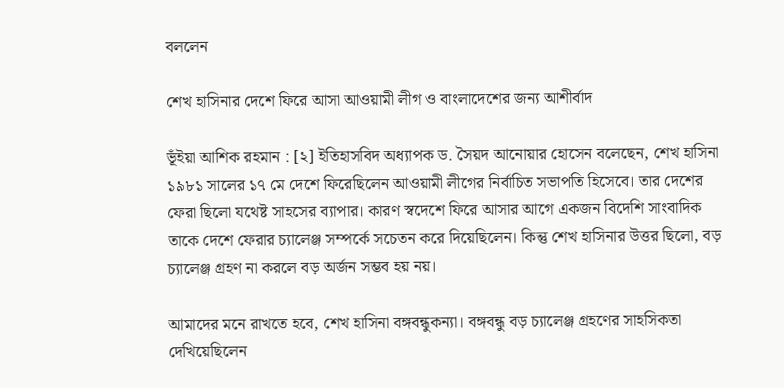বললেন

শেখ হাসিনার দেশে ফিরে আসা আওয়ামী লীগ ও বাংলাদেশের জন্য আশীর্বাদ

ভূঁইয়া আশিক রহমান : [২] ইতিহাসবিদ অধ্যাপক ড. সৈয়দ আনোয়ার হোসেন বলেছেন, শেখ হাসিনা ১৯৮১ সালের ১৭ মে দেশে ফিরেছিলেন আওয়ামী লীগের নির্বাচিত সভাপতি হিসেবে। তার দেশের ফেরা ছিলো যথেষ্ট সাহসের ব্যাপার। কারণ স্বদেশে ফিরে আসার আগে একজন বিদেশি সাংবাদিক তাকে দেশে ফেরার চ্যালেঞ্জ সম্পর্কে সচেতন করে দিয়েছিলেন। কিন্তু শেখ হাসিনার উত্তর ছিলো, বড় চ্যালেঞ্জ গ্রহণ না করলে বড় অর্জন সম্ভব হয় নয়।

আমাদের মনে রাখতে হবে, শেখ হাসিনা বঙ্গবন্ধুকন্যা। বঙ্গবন্ধু বড় চ্যালেঞ্জ গ্রহণের সাহসিকতা দেখিয়েছিলেন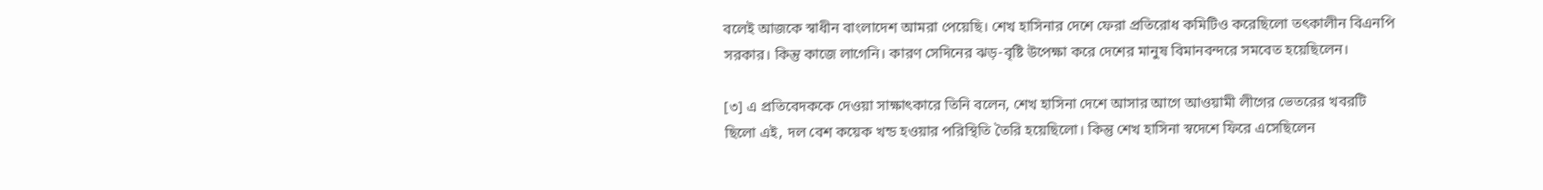বলেই আজকে স্বাধীন বাংলাদেশ আমরা পেয়েছি। শেখ হাসিনার দেশে ফেরা প্রতিরোধ কমিটিও করেছিলো তৎকালীন বিএনপি সরকার। কিন্তু কাজে লাগেনি। কারণ সেদিনের ঝড়-বৃষ্টি উপেক্ষা করে দেশের মানুষ বিমানবন্দরে সমবেত হয়েছিলেন।

[৩] এ প্রতিবেদককে দেওয়া সাক্ষাৎকারে তিনি বলেন, শেখ হাসিনা দেশে আসার আগে আওয়ামী লীগের ভেতরের খবরটি ছিলো এই, দল বেশ কয়েক খন্ড হওয়ার পরিস্থিতি তৈরি হয়েছিলো। কিন্তু শেখ হাসিনা স্বদেশে ফিরে এসেছিলেন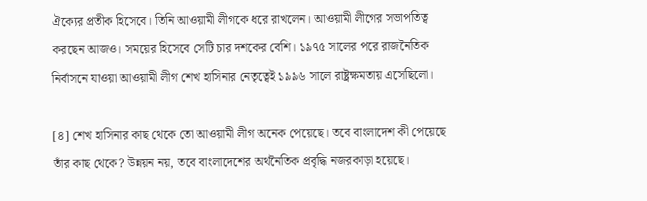ঐক্যের প্রতীক হিসেবে। তিনি আওয়ামী লীগকে ধরে রাখলেন। আওয়ামী লীগের সভাপতিত্ব করছেন আজও। সময়ের হিসেবে সেটি চার দশকের বেশি। ১৯৭৫ সালের পরে রাজনৈতিক নির্বাসনে যাওয়া আওয়ামী লীগ শেখ হাসিনার নেতৃত্বেই ১৯৯৬ সালে রাষ্ট্রক্ষমতায় এসেছিলো।

[৪] শেখ হাসিনার কাছ থেকে তো আওয়ামী লীগ অনেক পেয়েছে। তবে বাংলাদেশ কী পেয়েছে তাঁর কাছ থেকে? উন্নয়ন নয়, তবে বাংলাদেশের অর্থনৈতিক প্রবৃদ্ধি নজরকাড়া হয়েছে।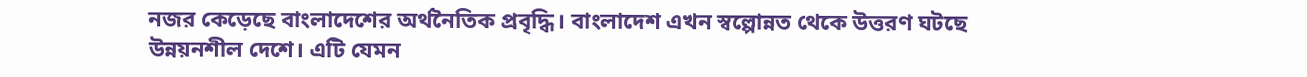নজর কেড়েছে বাংলাদেশের অর্থনৈতিক প্রবৃদ্ধি। বাংলাদেশ এখন স্বল্পোন্নত থেকে উত্তরণ ঘটছে উন্নয়নশীল দেশে। এটি যেমন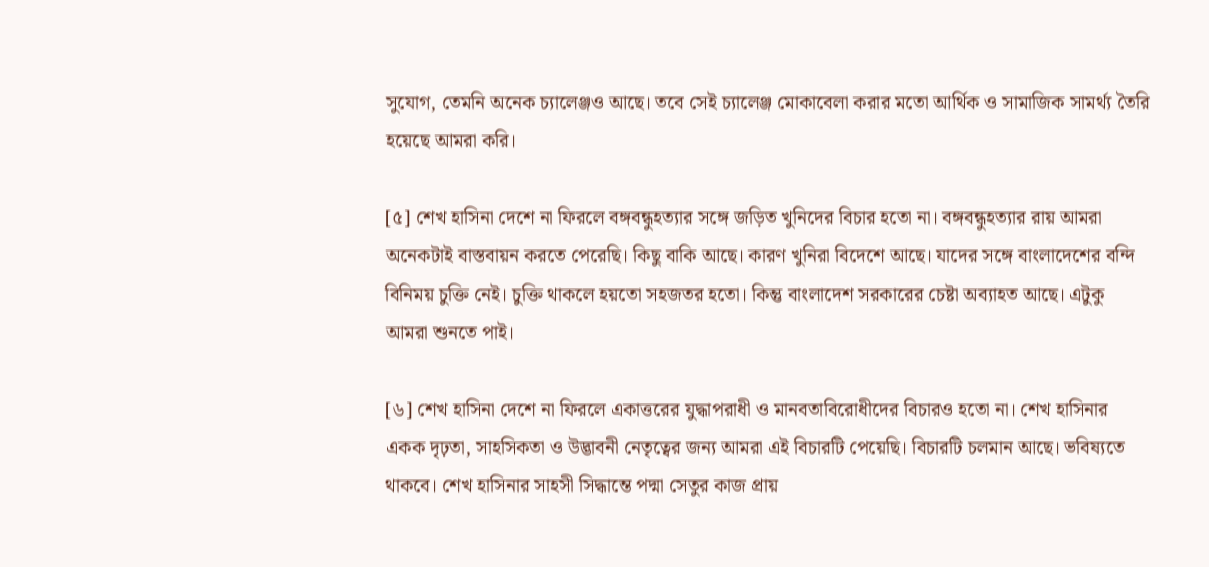সুযোগ, তেমনি অনেক চ্যালেঞ্জও আছে। তবে সেই চ্যালেঞ্জ মোকাবেলা করার মতো আর্থিক ও সামাজিক সামর্থ্য তৈরি হয়েছে আমরা করি।

[৫] শেখ হাসিনা দেশে না ফিরলে বঙ্গবন্ধুহত্যার সঙ্গে জড়িত খুনিদের বিচার হতো না। বঙ্গবন্ধুহত্যার রায় আমরা অনেকটাই বাস্তবায়ন করতে পেরেছি। কিছু বাকি আছে। কারণ খুনিরা বিদেশে আছে। যাদের সঙ্গে বাংলাদেশের বন্দি বিনিময় চুক্তি নেই। চুক্তি থাকলে হয়তো সহজতর হতো। কিন্তু বাংলাদেশ সরকারের চেষ্টা অব্যাহত আছে। এটুকু আমরা শুনতে পাই।

[৬] শেখ হাসিনা দেশে না ফিরলে একাত্তরের যুদ্ধাপরাধী ও মানবতাবিরোধীদের বিচারও হতো না। শেখ হাসিনার একক দৃঢ়তা, সাহসিকতা ও উদ্ভাবনী নেতৃত্বের জন্য আমরা এই বিচারটি পেয়েছি। বিচারটি চলমান আছে। ভবিষ্যতে থাকবে। শেখ হাসিনার সাহসী সিদ্ধান্তে পদ্মা সেতুর কাজ প্রায়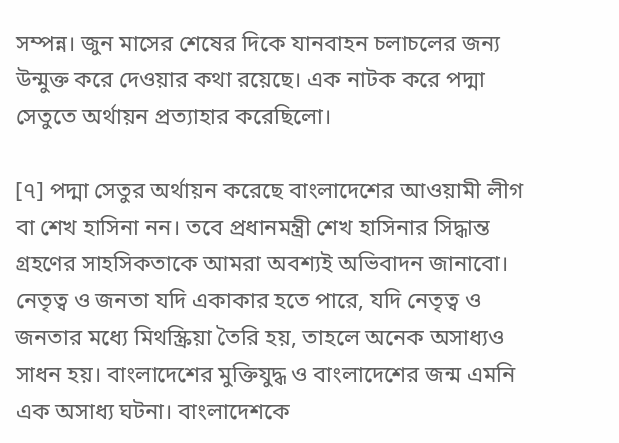সম্পন্ন। জুন মাসের শেষের দিকে যানবাহন চলাচলের জন্য উন্মুক্ত করে দেওয়ার কথা রয়েছে। এক নাটক করে পদ্মা সেতুতে অর্থায়ন প্রত্যাহার করেছিলো।

[৭] পদ্মা সেতুর অর্থায়ন করেছে বাংলাদেশের আওয়ামী লীগ বা শেখ হাসিনা নন। তবে প্রধানমন্ত্রী শেখ হাসিনার সিদ্ধান্ত গ্রহণের সাহসিকতাকে আমরা অবশ্যই অভিবাদন জানাবো। নেতৃত্ব ও জনতা যদি একাকার হতে পারে, যদি নেতৃত্ব ও জনতার মধ্যে মিথস্ক্রিয়া তৈরি হয়, তাহলে অনেক অসাধ্যও সাধন হয়। বাংলাদেশের মুক্তিযুদ্ধ ও বাংলাদেশের জন্ম এমনি এক অসাধ্য ঘটনা। বাংলাদেশকে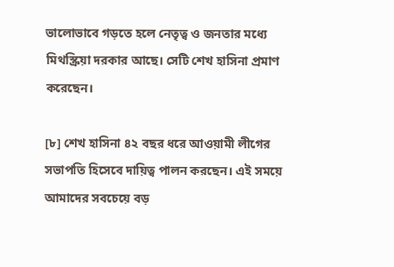ভালোভাবে গড়তে হলে নেতৃত্ব ও জনতার মধ্যে মিথস্ক্রিয়া দরকার আছে। সেটি শেখ হাসিনা প্রমাণ করেছেন।

[৮] শেখ হাসিনা ৪২ বছর ধরে আওয়ামী লীগের সভাপতি হিসেবে দায়িত্ব পালন করছেন। এই সময়ে আমাদের সবচেয়ে বড়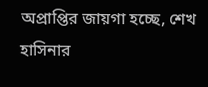অপ্রাপ্তির জায়গা হচ্ছে, শেখ হাসিনার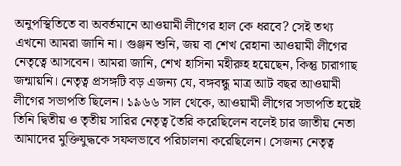অনুপস্থিতিতে বা অবর্তমানে আওয়ামী লীগের হাল কে ধরবে? সেই তথ্য এখনো আমরা জানি না। গুঞ্জন শুনি, জয় বা শেখ রেহানা আওয়ামী লীগের নেতৃত্বে আসবেন। আমরা জানি, শেখ হাসিনা মহীরুহ হয়েছেন, কিন্তু চারাগাছ জন্মায়নি। নেতৃত্ব প্রসঙ্গটি বড় এজন্য যে, বঙ্গবন্ধু মাত্র আট বছর আওয়ামী লীগের সভাপতি ছিলেন। ১৯৬৬ সাল থেকে, আওয়ামী লীগের সভাপতি হয়েই তিনি দ্বিতীয় ও তৃতীয় সারির নেতৃত্ব তৈরি করেছিলেন বলেই চার জাতীয় নেতা আমাদের মুক্তিযুদ্ধকে সফলভাবে পরিচালনা করেছিলেন। সেজন্য নেতৃত্ব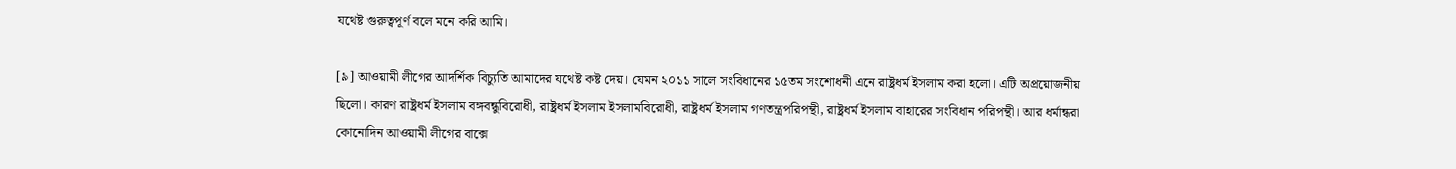যথেষ্ট গুরুত্বপূর্ণ বলে মনে করি আমি।

[৯] আওয়ামী লীগের আদর্শিক বিচ্যুতি আমাদের যথেষ্ট কষ্ট দেয়। যেমন ২০১১ সালে সংবিধানের ১৫তম সংশোধনী এনে রাষ্ট্রধর্ম ইসলাম করা হলো। এটি অপ্রয়োজনীয় ছিলো। কারণ রাষ্ট্রধর্ম ইসলাম বঙ্গবন্ধুবিরোধী, রাষ্ট্রধর্ম ইসলাম ইসলামবিরোধী, রাষ্ট্রধর্ম ইসলাম গণতন্ত্রপরিপন্থী, রাষ্ট্রধর্ম ইসলাম বাহারের সংবিধান পরিপন্থী। আর ধর্মান্ধরা কোনোদিন আওয়ামী লীগের বাক্সে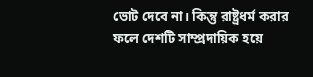ভোট দেবে না। কিন্তু রাষ্ট্রধর্ম করার ফলে দেশটি সাম্প্রদায়িক হয়ে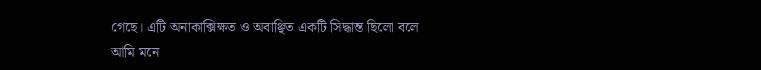গেছে। এটি অনাকাক্সিক্ষত ও অবাঞ্ছিত একটি সিদ্ধান্ত ছিলো বলে আমি মনে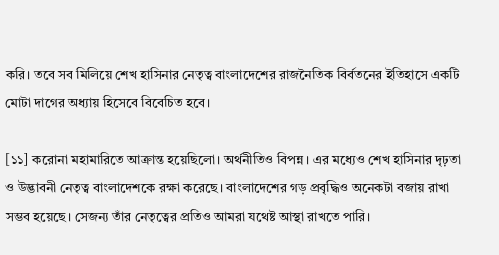করি। তবে সব মিলিয়ে শেখ হাসিনার নেতৃত্ব বাংলাদেশের রাজনৈতিক বির্বতনের ইতিহাসে একটি মোটা দাগের অধ্যায় হিসেবে বিবেচিত হবে।

[১১] করোনা মহামারিতে আক্রান্ত হয়েছিলো। অর্থনীতিও বিপন্ন। এর মধ্যেও শেখ হাসিনার দৃঢ়তা ও উদ্ভাবনী নেতৃত্ব বাংলাদেশকে রক্ষা করেছে। বাংলাদেশের গড় প্রবৃদ্ধিও অনেকটা বজায় রাখা সম্ভব হয়েছে। সেজন্য তাঁর নেতৃত্বের প্রতিও আমরা যথেষ্ট আস্থা রাখতে পারি।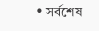• সর্বশেষ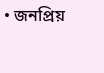• জনপ্রিয়